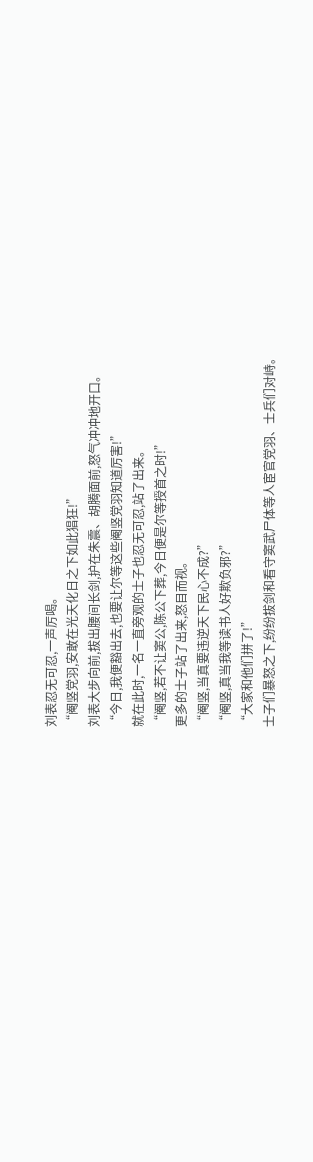刘表忍无可忍,一声厉喝。
“阉竖党羽,安敢在光天化日之下如此猖狂!”
刘表大步向前,拔出腰间长剑,护在朱震、胡腾面前,怒气冲冲地开口。
“今日,我便豁出去,也要让尔等这些阉竖党羽知道厉害!”
就在此时,一名一直旁观的士子也忍无可忍,站了出来。
“阉竖,若不让窦公,陈公下葬,今日便是尔等授首之时!”
更多的士子站了出来,怒目而视。
“阉竖,当真要违逆天下民心不成?”
“阉竖,真当我等读书人好欺负邪?”
“大家和他们拼了!”
士子们暴怒之下,纷纷拔剑和看守窦武尸体等人宦官党羽、士兵们对峙。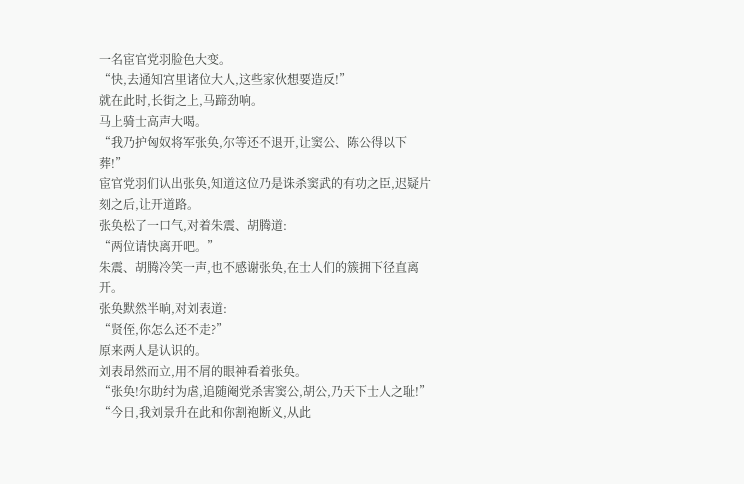一名宦官党羽脸色大变。
“快,去通知宫里诸位大人,这些家伙想要造反!”
就在此时,长街之上,马蹄劲响。
马上骑士高声大喝。
“我乃护匈奴将军张奂,尔等还不退开,让窦公、陈公得以下葬!”
宦官党羽们认出张奂,知道这位乃是诛杀窦武的有功之臣,迟疑片刻之后,让开道路。
张奂松了一口气,对着朱震、胡腾道:
“两位请快离开吧。”
朱震、胡腾冷笑一声,也不感谢张奂,在士人们的簇拥下径直离开。
张奂默然半晌,对刘表道:
“贤侄,你怎么还不走?”
原来两人是认识的。
刘表昂然而立,用不屑的眼神看着张奂。
“张奂!尔助纣为虐,追随阉党杀害窦公,胡公,乃天下士人之耻!”
“今日,我刘景升在此和你割袍断义,从此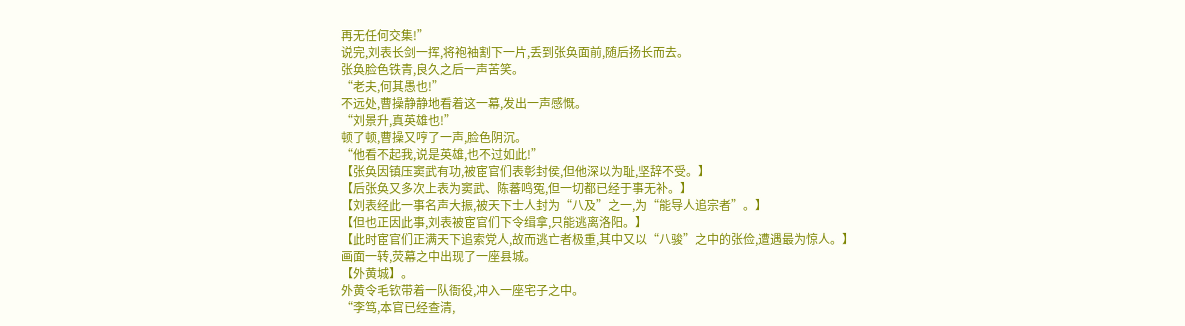再无任何交集!”
说完,刘表长剑一挥,将袍袖割下一片,丢到张奂面前,随后扬长而去。
张奂脸色铁青,良久之后一声苦笑。
“老夫,何其愚也!”
不远处,曹操静静地看着这一幕,发出一声感慨。
“刘景升,真英雄也!”
顿了顿,曹操又哼了一声,脸色阴沉。
“他看不起我,说是英雄,也不过如此!”
【张奂因镇压窦武有功,被宦官们表彰封侯,但他深以为耻,坚辞不受。】
【后张奂又多次上表为窦武、陈蕃鸣冤,但一切都已经于事无补。】
【刘表经此一事名声大振,被天下士人封为“八及”之一,为“能导人追宗者”。】
【但也正因此事,刘表被宦官们下令缉拿,只能逃离洛阳。】
【此时宦官们正满天下追索党人,故而逃亡者极重,其中又以“八骏”之中的张俭,遭遇最为惊人。】
画面一转,荧幕之中出现了一座县城。
【外黄城】。
外黄令毛钦带着一队衙役,冲入一座宅子之中。
“李笃,本官已经查清,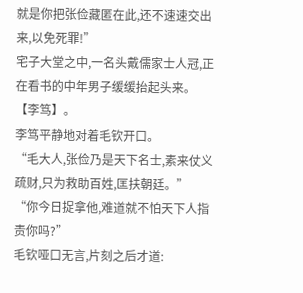就是你把张俭藏匿在此,还不速速交出来,以免死罪!”
宅子大堂之中,一名头戴儒家士人冠,正在看书的中年男子缓缓抬起头来。
【李笃】。
李笃平静地对着毛钦开口。
“毛大人,张俭乃是天下名士,素来仗义疏财,只为救助百姓,匡扶朝廷。”
“你今日捉拿他,难道就不怕天下人指责你吗?”
毛钦哑口无言,片刻之后才道: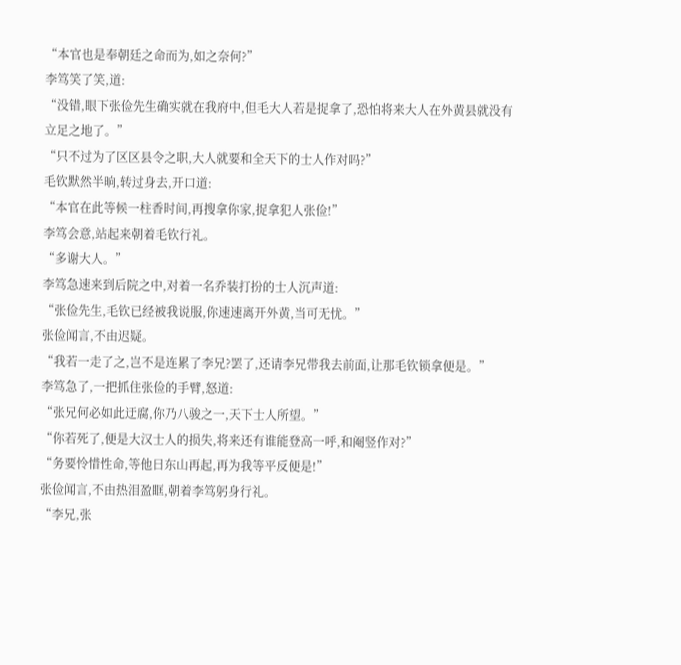“本官也是奉朝廷之命而为,如之奈何?”
李笃笑了笑,道:
“没错,眼下张俭先生确实就在我府中,但毛大人若是捉拿了,恐怕将来大人在外黄县就没有立足之地了。”
“只不过为了区区县令之职,大人就要和全天下的士人作对吗?”
毛钦默然半晌,转过身去,开口道:
“本官在此等候一柱香时间,再搜拿你家,捉拿犯人张俭!”
李笃会意,站起来朝着毛钦行礼。
“多谢大人。”
李笃急速来到后院之中,对着一名乔装打扮的士人沉声道:
“张俭先生,毛钦已经被我说服,你速速离开外黄,当可无忧。”
张俭闻言,不由迟疑。
“我若一走了之,岂不是连累了李兄?罢了,还请李兄带我去前面,让那毛钦锁拿便是。”
李笃急了,一把抓住张俭的手臂,怒道:
“张兄何必如此迂腐,你乃八骏之一,天下士人所望。”
“你若死了,便是大汉士人的损失,将来还有谁能登高一呼,和阉竖作对?”
“务要怜惜性命,等他日东山再起,再为我等平反便是!”
张俭闻言,不由热泪盈眶,朝着李笃躬身行礼。
“李兄,张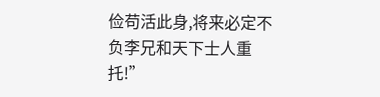俭苟活此身,将来必定不负李兄和天下士人重托!”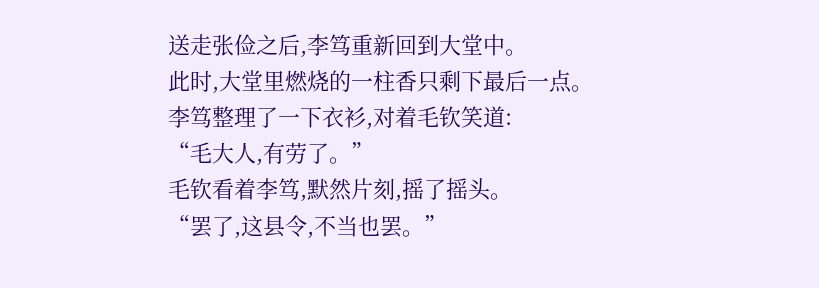送走张俭之后,李笃重新回到大堂中。
此时,大堂里燃烧的一柱香只剩下最后一点。
李笃整理了一下衣衫,对着毛钦笑道:
“毛大人,有劳了。”
毛钦看着李笃,默然片刻,摇了摇头。
“罢了,这县令,不当也罢。”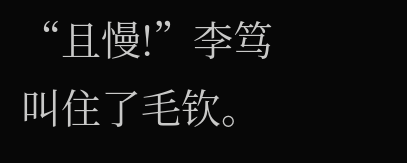“且慢!”李笃叫住了毛钦。